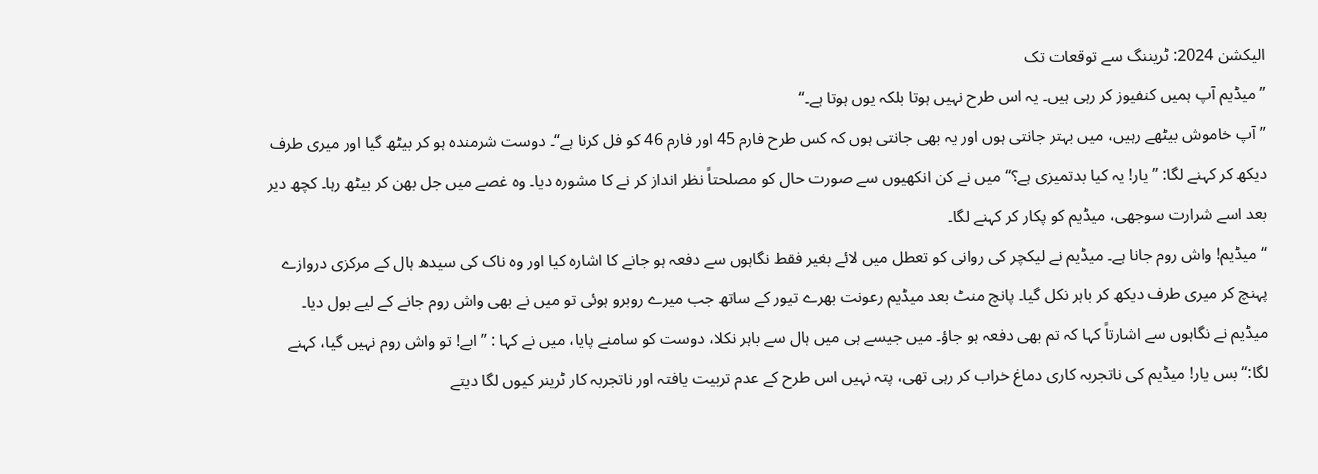الیکشن 2024: ٹریننگ سے توقعات تک
”میڈیم آپ ہمیں کنفیوز کر رہی ہیں۔ یہ اس طرح نہیں ہوتا بلکہ یوں ہوتا ہے۔“
”آپ خاموش بیٹھے رہیں، میں بہتر جانتی ہوں اور یہ بھی جانتی ہوں کہ کس طرح فارم 45 اور فارم 46 کو فل کرنا ہے“۔ دوست شرمندہ ہو کر بیٹھ گیا اور میری طرف دیکھ کر کہنے لگا: ”یار! یہ کیا بدتمیزی ہے؟“ میں نے کن انکھیوں سے صورت حال کو مصلحتاً نظر انداز کر نے کا مشورہ دیا۔ وہ غصے میں جل بھن کر بیٹھ رہا۔ کچھ دیر بعد اسے شرارت سوجھی، میڈیم کو پکار کر کہنے لگا۔
“ میڈیم! واش روم جانا ہے۔ میڈیم نے لیکچر کی روانی کو تعطل میں لائے بغیر فقط نگاہوں سے دفعہ ہو جانے کا اشارہ کیا اور وہ ناک کی سیدھ ہال کے مرکزی دروازے پہنچ کر میری طرف دیکھ کر باہر نکل گیا۔ پانچ منٹ بعد میڈیم رعونت بھرے تیور کے ساتھ جب میرے روبرو ہوئی تو میں نے بھی واش روم جانے کے لیے بول دیا۔ میڈیم نے نگاہوں سے اشارتاً کہا کہ تم بھی دفعہ ہو جاؤ۔ میں جیسے ہی میں ہال سے باہر نکلا، دوست کو سامنے پایا، میں نے کہا : ”ابے! تو واش روم نہیں گیا، کہنے لگا:“ بس یار! میڈیم کی ناتجربہ کاری دماغ خراب کر رہی تھی، پتہ نہیں اس طرح کے عدم تربیت یافتہ اور ناتجربہ کار ٹرینر کیوں لگا دیتے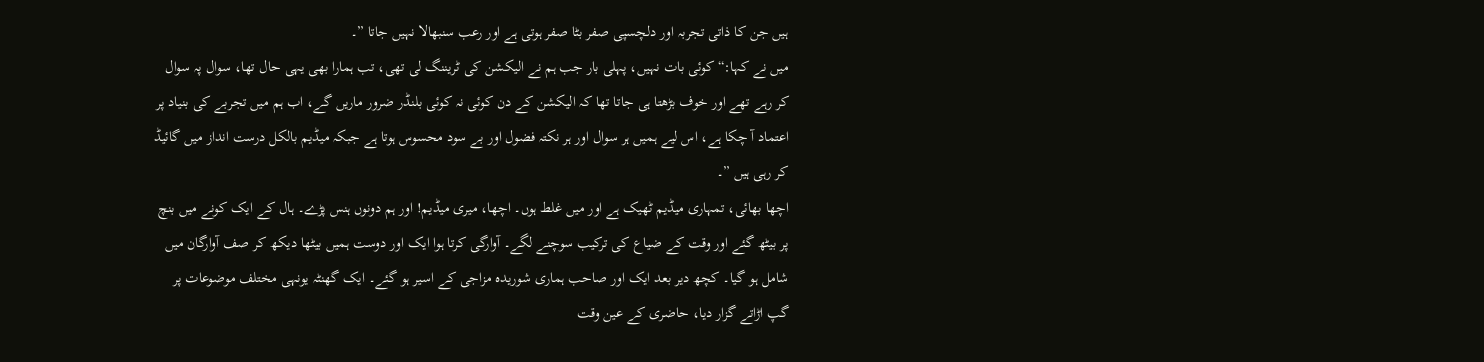ہیں جن کا ذاتی تجربہ اور دلچسپی صفر بٹا صفر ہوتی ہے اور رعب سنبھالا نہیں جاتا ”۔
میں نے کہا:“ کوئی بات نہیں، پہلی بار جب ہم نے الیکشن کی ٹریننگ لی تھی، تب ہمارا بھی یہی حال تھا، سوال پہ سوال کر رہے تھے اور خوف بڑھتا ہی جاتا تھا کہ الیکشن کے دن کوئی نہ کوئی بلنڈر ضرور ماریں گے، اب ہم میں تجربے کی بنیاد پر اعتماد آ چکا ہے، اس لیے ہمیں ہر سوال اور ہر نکتہ فضول اور بے سود محسوس ہوتا ہے جبکہ میڈیم بالکل درست انداز میں گائیڈ کر رہی ہیں ”۔
اچھا بھائی، تمہاری میڈیم ٹھیک ہے اور میں غلط ہوں۔ اچھا، میری میڈیم! اور ہم دونوں ہنس پڑے۔ ہال کے ایک کونے میں بنچ پر بیٹھ گئے اور وقت کے ضیاع کی ترکیب سوچنے لگے۔ آوارگی کرتا ہوا ایک اور دوست ہمیں بیٹھا دیکھ کر صف آوارگان میں شامل ہو گیا۔ کچھ دیر بعد ایک اور صاحب ہماری شوریدہ مزاجی کے اسیر ہو گئے۔ ایک گھنٹہ یونہی مختلف موضوعات پر گپ اڑاتے گزار دیا، حاضری کے عین وقت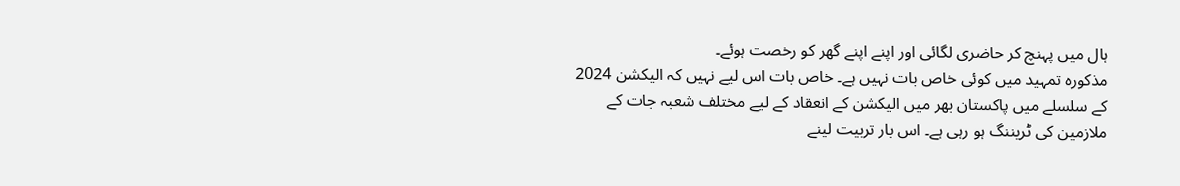ہال میں پہنچ کر حاضری لگائی اور اپنے اپنے گھر کو رخصت ہوئے۔
مذکورہ تمہید میں کوئی خاص بات نہیں ہے۔ خاص بات اس لیے نہیں کہ الیکشن 2024 کے سلسلے میں پاکستان بھر میں الیکشن کے انعقاد کے لیے مختلف شعبہ جات کے ملازمین کی ٹریننگ ہو رہی ہے۔ اس بار تربیت لینے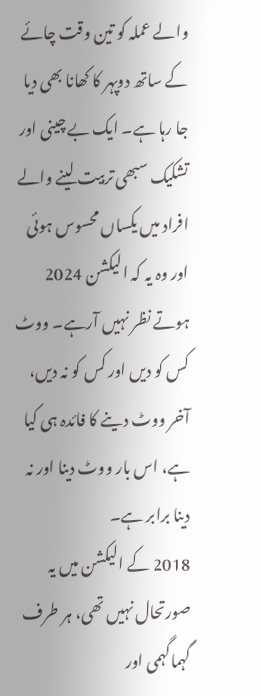والے عملہ کو تین وقت چائے کے ساتھ دوپہر کا کھانا بھی دیا جا رہا ہے۔ ایک بے چینی اور تشکیک سبھی تربیت لینے والے افراد میں یکساں محسوس ہوئی اور وہ یہ کہ الیکشن 2024 ہوتے نظر نہیں آرہے۔ ووٹ کس کو دیں اور کس کو نہ دیں، آخر ووٹ دینے کا فائدہ ہی کیا ہے، اس بار ووٹ دینا اور نہ دینا برابر ہے۔
2018 کے الیکشن میں یہ صورتحال نہیں تھی، ہر طرف گہماگہمی اور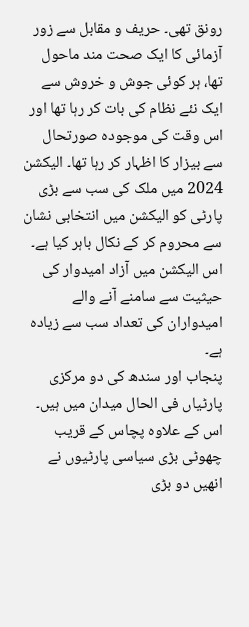رونق تھی۔ حریف و مقابل سے زور آزمائی کا ایک صحت مند ماحول تھا، ہر کوئی جوش و خروش سے ایک نئے نظام کی بات کر رہا تھا اور اس وقت کی موجودہ صورتحال سے بیزار کا اظہار کر رہا تھا۔ الیکشن 2024 میں ملک کی سب سے بڑی پارٹی کو الیکشن میں انتخابی نشان سے محروم کر کے نکال باہر کیا ہے۔ اس الیکشن میں آزاد امیدوار کی حیثیت سے سامنے آنے والے امیدواران کی تعداد سب سے زیادہ ہے۔
پنجاب اور سندھ کی دو مرکزی پارٹیاں فی الحال میدان میں ہیں۔ اس کے علاوہ پچاس کے قریب چھوٹی بڑی سیاسی پارٹیوں نے انھیں دو بڑی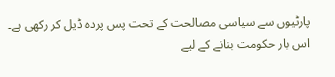پارٹیوں سے سیاسی مصالحت کے تحت پس پردہ ڈیل کر رکھی ہے۔ اس بار حکومت بنانے کے لیے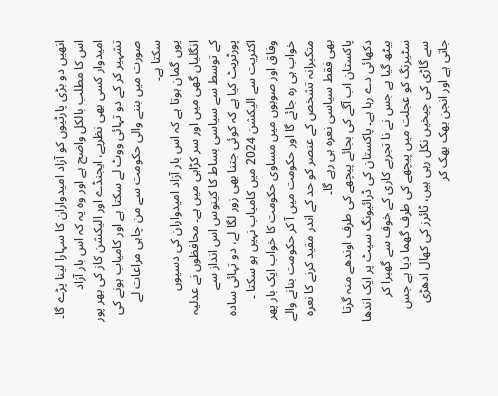انھیں دو بڑی پارٹیوں کو آزاد امیدواران کا سہارا لینا پڑے گا۔ اس کا مطلب بالکل واضح ہے اور وہ یہ کہ اس بار آزاد امیدوار کسی بھی نظریے، ایجنڈے اور الیکشن کاز کی بھر پور تشہیر کر کے دو تہائی ووٹ لے سکتا ہے اور کامیاب ہونے کی صورت میں بننے والی حکومت سے من چاہی مراعات لے سکتا ہے۔
یوں گمان ہوتا ہے کہ اس بار آزاد امیدواران کی دسیوں انگلیاں گھی میں اور سر کڑاہی میں ہے۔ محافظوں نے عدلیہ کے توسط سے سیاسی بساط کا کینوس اس انداز سے پورٹریٹ کیا ہے کہ کوئی جتنا بھی زور لگا لے، دو تہائی سادہ اکثریت سے الیکشن 2024 میں کامیاب نہیں ہو سکتا ۔ وفاق اور صوبوں میں مساوی حکومت کا خواب ایک بار پھر خواب ہی رہ جائے گا اور حکومت میں آ کر حکومت بنانے والے متکبرانہ تشخص کے عنصر کو حد کے اندر مقید کرنے کا نعرہ بھی فقط سیاسی نعرہ ہی رہے گا۔
پاکستان اب آگے کی بجائے پیچھے کی طرف اوندھے منہ گرتا دکھائی دے رہا ہے۔ پاکستان کی ڈرائیونگ سیٹ پر ایک اندھا بیٹھ گیا ہے جس نے نا تجربے کاری کے خوف سے گھبرا کر سٹیرنگ کو عجلت میں پیچھے کی طرف گھما دیا ہے جس سے گاڑی کی چیخیں نکل رہی ہیں، ٹائرز کی کھال ادھڑی جاتی ہے اور انجن بھک بھک کر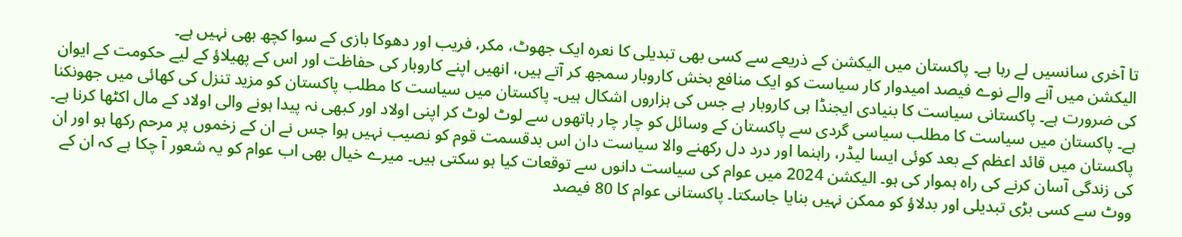تا آخری سانسیں لے رہا ہے۔ پاکستان میں الیکشن کے ذریعے سے کسی بھی تبدیلی کا نعرہ ایک جھوٹ، مکر، فریب اور دھوکا بازی کے سوا کچھ بھی نہیں ہے۔
الیکشن میں آنے والے نوے فیصد امیدوار کار سیاست کو ایک منافع بخش کاروبار سمجھ کر آتے ہیں، انھیں اپنے کاروبار کی حفاظت اور اس کے پھیلاؤ کے لیے حکومت کے ایوان کی ضرورت ہے۔ پاکستانی سیاست کا بنیادی ایجنڈا ہی کاروبار ہے جس کی ہزاروں اشکال ہیں۔ پاکستان میں سیاست کا مطلب پاکستان کو مزید تنزل کی کھائی میں جھونکنا ہے۔ پاکستان میں سیاست کا مطلب سیاسی گردی سے پاکستان کے وسائل کو چار چار ہاتھوں سے لوٹ لوٹ کر اپنی اولاد اور کبھی نہ پیدا ہونے والی اولاد کے مال اکٹھا کرنا ہے۔
پاکستان میں قائد اعظم کے بعد کوئی ایسا لیڈر، راہنما اور درد دل رکھنے والا سیاست دان اس بدقسمت قوم کو نصیب نہیں ہوا جس نے ان کے زخموں پر مرحم رکھا ہو اور ان کی زندگی آسان کرنے کی راہ ہموار کی ہو۔ الیکشن 2024 میں عوام کی سیاست دانوں سے توقعات کیا ہو سکتی ہیں۔ میرے خیال بھی اب عوام کو یہ شعور آ چکا ہے کہ ان کے ووٹ سے کسی بڑی تبدیلی اور بدلاؤ کو ممکن نہیں بنایا جاسکتا۔ پاکستانی عوام کا 80 فیصد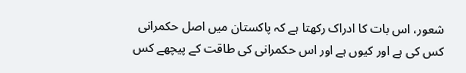شعور، اس بات کا ادراک رکھتا ہے کہ پاکستان میں اصل حکمرانی کس کی ہے اور کیوں ہے اور اس حکمرانی کی طاقت کے پیچھے کس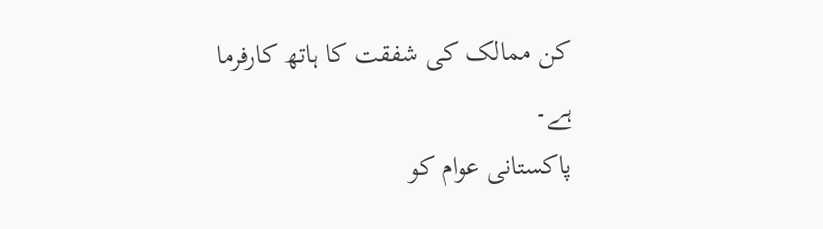کن ممالک کی شفقت کا ہاتھ کارفرما ہے۔
پاکستانی عوام کو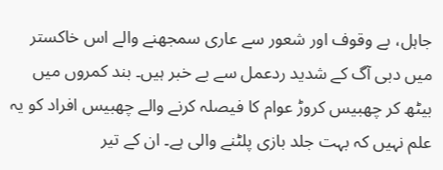جاہل، بے وقوف اور شعور سے عاری سمجھنے والے اس خاکستر میں دبی آگ کے شدید ردعمل سے بے خبر ہیں۔ بند کمروں میں بیٹھ کر چھبیس کروڑ عوام کا فیصلہ کرنے والے چھبیس افراد کو یہ علم نہیں کہ بہت جلد بازی پلٹنے والی ہے۔ ان کے تیر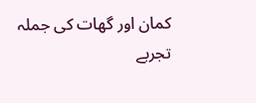کمان اور گھات کی جملہ تجربے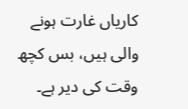کاریاں غارت ہونے والی ہیں، بس کچھ وقت کی دیر ہے۔